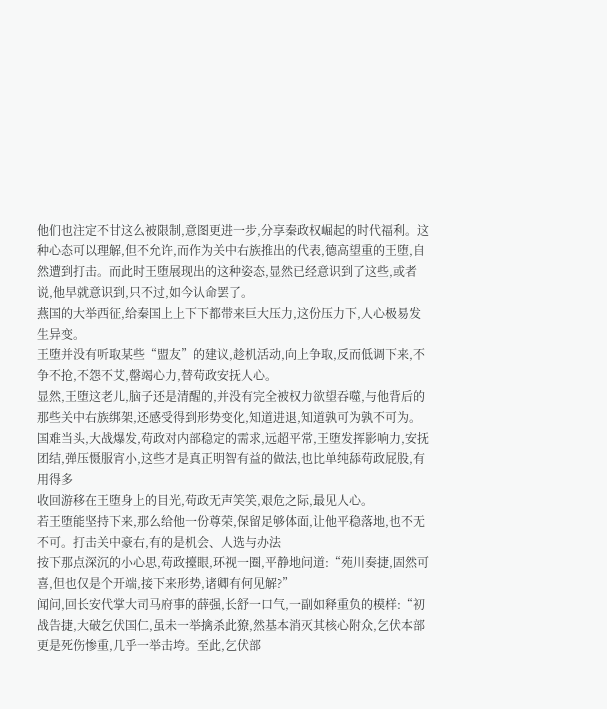他们也注定不甘这么被限制,意图更进一步,分享秦政权崛起的时代福利。这种心态可以理解,但不允许,而作为关中右族推出的代表,德高望重的王堕,自然遭到打击。而此时王堕展现出的这种姿态,显然已经意识到了这些,或者说,他早就意识到,只不过,如今认命罢了。
燕国的大举西征,给秦国上上下下都带来巨大压力,这份压力下,人心极易发生异变。
王堕并没有听取某些“盟友”的建议,趁机活动,向上争取,反而低调下来,不争不抢,不怨不艾,罄竭心力,替苟政安抚人心。
显然,王堕这老儿,脑子还是清醒的,并没有完全被权力欲望吞噬,与他背后的那些关中右族绑架,还感受得到形势变化,知道进退,知道孰可为孰不可为。
国难当头,大战爆发,苟政对内部稳定的需求,远超平常,王堕发挥影响力,安抚团结,弹压慑服宵小,这些才是真正明智有益的做法,也比单纯舔苟政屁股,有用得多
收回游移在王堕身上的目光,苟政无声笑笑,艰危之际,最见人心。
若王堕能坚持下来,那么给他一份尊荣,保留足够体面,让他平稳落地,也不无不可。打击关中豪右,有的是机会、人选与办法
按下那点深沉的小心思,苟政擡眼,环视一圈,平静地问道:“苑川奏捷,固然可喜,但也仅是个开端,接下来形势,诸卿有何见解?”
闻问,回长安代掌大司马府事的薛强,长舒一口气,一副如释重负的模样:“初战告捷,大破乞伏国仁,虽未一举擒杀此獠,然基本消灭其核心附众,乞伏本部更是死伤惨重,几乎一举击垮。至此,乞伏部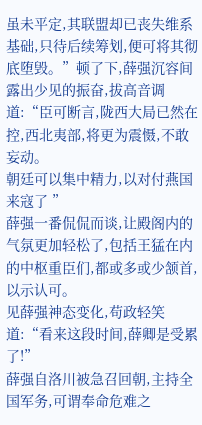虽未平定,其联盟却已丧失维系基础,只待后续筹划,便可将其彻底堕毁。”顿了下,薛强沉容间露出少见的振奋,拔高音调道:“臣可断言,陇西大局已然在控,西北夷部,将更为震慑,不敢妄动。
朝廷可以集中精力,以对付燕国来寇了 ”
薛强一番侃侃而谈,让殿阁内的气氛更加轻松了,包括王猛在内的中枢重臣们,都或多或少颔首,以示认可。
见薛强神态变化,苟政轻笑道:“看来这段时间,薛卿是受累了!”
薛强自洛川被急召回朝,主持全国军务,可谓奉命危难之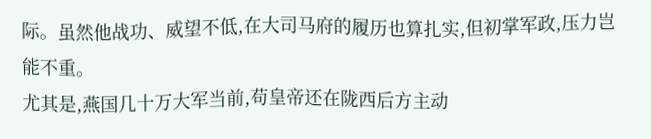际。虽然他战功、威望不低,在大司马府的履历也算扎实,但初掌军政,压力岂能不重。
尤其是,燕国几十万大军当前,苟皇帝还在陇西后方主动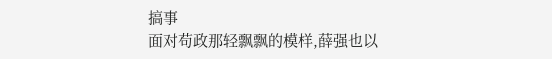搞事
面对苟政那轻飘飘的模样,薛强也以